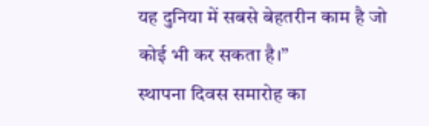यह दुनिया में सबसे बेहतरीन काम है जो कोई भी कर सकता है।”
स्थापना दिवस समारोह का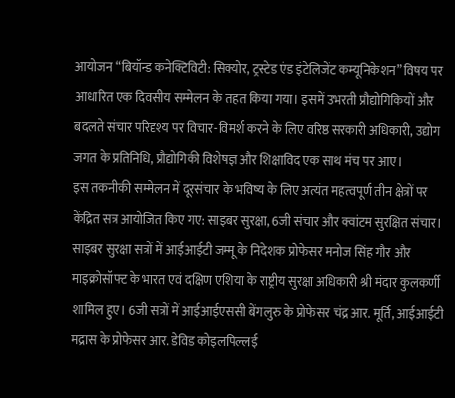आयोजन “बियॉन्ड कनेक्टिविटी: सिक्योर, ट्रस्टेड एंड इंटेलिजेंट कम्यूनिकेशन” विषय पर आधारित एक दिवसीय सम्मेलन के तहत किया गया। इसमें उभरती प्रौद्योगिकियों और बदलते संचार परिदृश्य पर विचार-विमर्श करने के लिए वरिष्ठ सरकारी अधिकारी, उद्योग जगत के प्रतिनिधि, प्रौद्योगिकी विशेषज्ञ और शिक्षाविद एक साथ मंच पर आए।
इस तकनीकी सम्मेलन में दूरसंचार के भविष्य के लिए अत्यंत महत्वपूर्ण तीन क्षेत्रों पर केंद्रित सत्र आयोजित किए गए: साइबर सुरक्षा, 6जी संचार और क्वांटम सुरक्षित संचार। साइबर सुरक्षा सत्रों में आईआईटी जम्मू के निदेशक प्रोफेसर मनोज सिंह गौर और माइक्रोसॉफ्ट के भारत एवं दक्षिण एशिया के राष्ट्रीय सुरक्षा अधिकारी श्री मंदार कुलकर्णी शामिल हुए। 6जी सत्रों में आईआईएससी बेंगलुरु के प्रोफेसर चंद्र आर. मूर्ति, आईआईटी मद्रास के प्रोफेसर आर. डेविड कोइलपिल्लई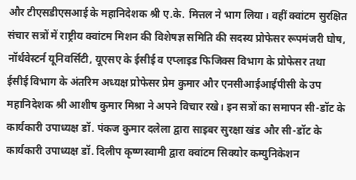और टीएसडीएसआई के महानिदेशक श्री ए.के. मित्तल ने भाग लिया। वहीं क्वांटम सुरक्षित संचार सत्रों में राष्ट्रीय क्वांटम मिशन की विशेषज्ञ समिति की सदस्य प्रोफेसर रूपमंजरी घोष, नॉर्थवेस्टर्न यूनिवर्सिटी, यूएसए के ईसीई व एप्लाइड फिजिक्स विभाग के प्रोफेसर तथा ईसीई विभाग के अंतरिम अध्यक्ष प्रोफेसर प्रेम कुमार और एनसीआईआईपीसी के उप महानिदेशक श्री आशीष कुमार मिश्रा ने अपने विचार रखे। इन सत्रों का समापन सी-डॉट के कार्यकारी उपाध्यक्ष डॉ. पंकज कुमार दलेला द्वारा साइबर सुरक्षा खंड और सी-डॉट के कार्यकारी उपाध्यक्ष डॉ. दिलीप कृष्णस्वामी द्वारा क्वांटम सिक्योर कम्युनिकेशन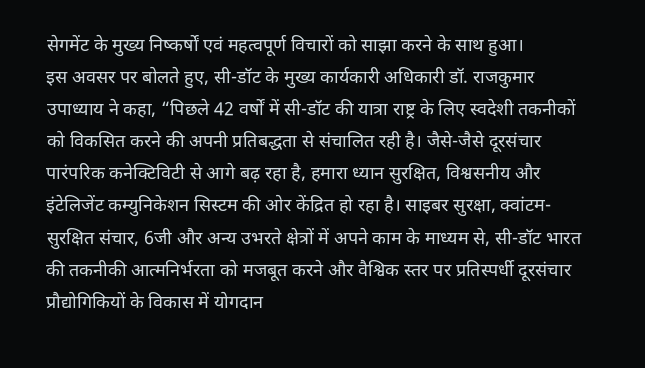सेगमेंट के मुख्य निष्कर्षों एवं महत्वपूर्ण विचारों को साझा करने के साथ हुआ।
इस अवसर पर बोलते हुए, सी-डॉट के मुख्य कार्यकारी अधिकारी डॉ. राजकुमार उपाध्याय ने कहा, “पिछले 42 वर्षों में सी-डॉट की यात्रा राष्ट्र के लिए स्वदेशी तकनीकों को विकसित करने की अपनी प्रतिबद्धता से संचालित रही है। जैसे-जैसे दूरसंचार पारंपरिक कनेक्टिविटी से आगे बढ़ रहा है, हमारा ध्यान सुरक्षित, विश्वसनीय और इंटेलिजेंट कम्युनिकेशन सिस्टम की ओर केंद्रित हो रहा है। साइबर सुरक्षा, क्वांटम-सुरक्षित संचार, 6जी और अन्य उभरते क्षेत्रों में अपने काम के माध्यम से, सी-डॉट भारत की तकनीकी आत्मनिर्भरता को मजबूत करने और वैश्विक स्तर पर प्रतिस्पर्धी दूरसंचार प्रौद्योगिकियों के विकास में योगदान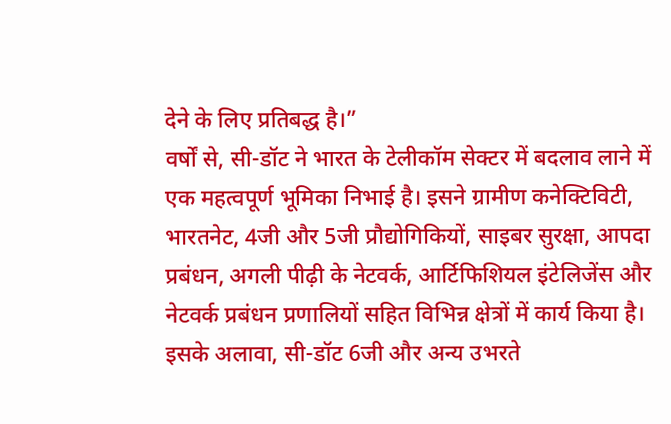देने के लिए प्रतिबद्ध है।”
वर्षों से, सी-डॉट ने भारत के टेलीकॉम सेक्टर में बदलाव लाने में एक महत्वपूर्ण भूमिका निभाई है। इसने ग्रामीण कनेक्टिविटी, भारतनेट, 4जी और 5जी प्रौद्योगिकियों, साइबर सुरक्षा, आपदा प्रबंधन, अगली पीढ़ी के नेटवर्क, आर्टिफिशियल इंटेलिजेंस और नेटवर्क प्रबंधन प्रणालियों सहित विभिन्न क्षेत्रों में कार्य किया है। इसके अलावा, सी-डॉट 6जी और अन्य उभरते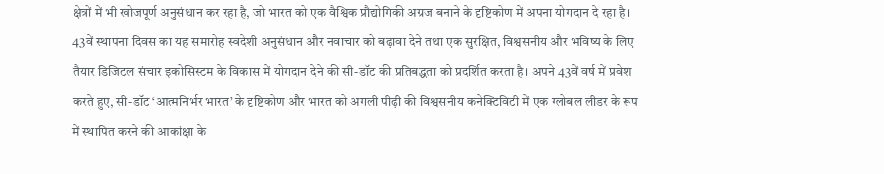क्षेत्रों में भी खोजपूर्ण अनुसंधान कर रहा है, जो भारत को एक वैश्विक प्रौद्योगिकी अग्रज बनाने के दृष्टिकोण में अपना योगदान दे रहा है।
43वें स्थापना दिवस का यह समारोह स्वदेशी अनुसंधान और नवाचार को बढ़ावा देने तथा एक सुरक्षित, विश्वसनीय और भविष्य के लिए तैयार डिजिटल संचार इकोसिस्टम के विकास में योगदान देने की सी-डॉट की प्रतिबद्धता को प्रदर्शित करता है। अपने 43वें वर्ष में प्रवेश करते हुए, सी-डॉट ‘आत्मनिर्भर भारत’ के दृष्टिकोण और भारत को अगली पीढ़ी की विश्वसनीय कनेक्टिविटी में एक ग्लोबल लीडर के रूप में स्थापित करने की आकांक्षा के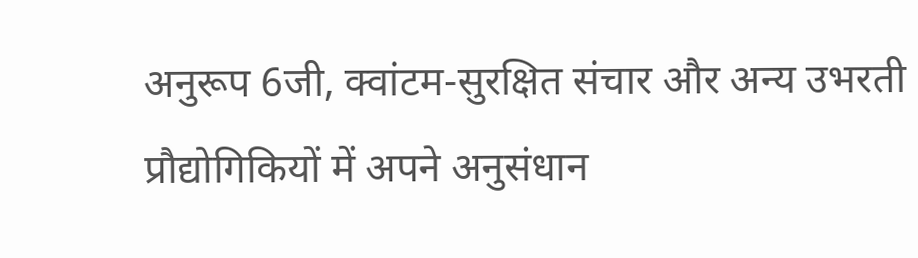अनुरूप 6जी, क्वांटम-सुरक्षित संचार और अन्य उभरती प्रौद्योगिकियों में अपने अनुसंधान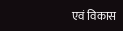एवं विकास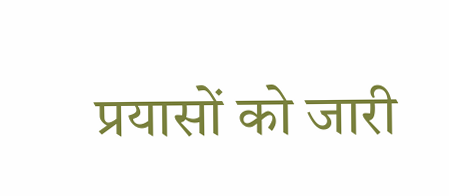प्रयासों को जारी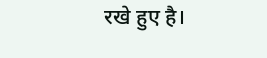रखे हुए है।